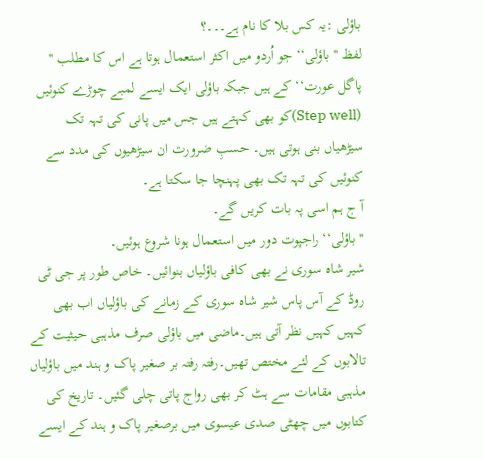باؤلی :یہ کس بلا کا نام ہے۔۔۔؟
لفظ '' باؤلی‘‘ جو اُردو میں اکثر استعمال ہوتا ہے اس کا مطلب '' پاگل عورت‘‘ کے ہیں جبکہ باؤلی ایک ایسے لمبے چوڑے کنوئیں (Step well)کو بھی کہتے ہیں جس میں پانی کی تہہ تک سیڑھیاں بنی ہوتی ہیں۔ حسبِ ضرورت ان سیڑھیوں کی مدد سے کنوئیں کی تہہ تک بھی پہنچا جا سکتا ہے۔
آ ج ہم اسی پہ بات کریں گے۔
'' باؤلی‘‘ راجپوت دور میں استعمال ہونا شروع ہوئیں۔
شیر شاہ سوری نے بھی کافی باؤلیاں بنوائیں۔ خاص طور پر جی ٹی روڈ کے آس پاس شیر شاہ سوری کے زمانے کی باؤلیاں اب بھی کہیں کہیں نظر آتی ہیں۔ماضی میں باؤلی صرف مذہبی حیثیت کے تالابوں کے لئے مختص تھیں۔رفتہ رفتہ بر صغیر پاک و ہند میں باؤلیاں مذہبی مقامات سے ہٹ کر بھی رواج پاتی چلی گئیں۔ تاریخ کی کتابوں میں چھٹی صدی عیسوی میں برصغیر پاک و ہند کے ایسے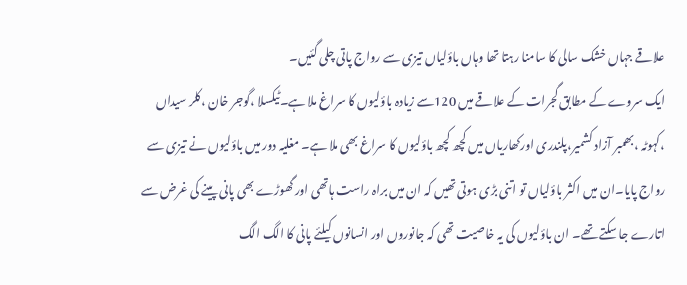علاقے جہاں خشک سالی کا سامنا رہتا تھا وہاں باؤلیاں تیزی سے رواج پاتی چلی گئیں۔
ایک سروے کے مطابق گجرات کے علاقے میں 120سے زیادہ باؤلیوں کا سراغ ملا ہے۔ٹیکسلا ،گوجر خان ،کلر سیداں ،کہوٹہ ،بھمبر آزاد کشمیر،پلندری اورکھاریاں میں کچھ کچھ باؤلیوں کا سراغ بھی ملا ہے۔ مغلیہ دور میں باؤلیوں نے تیزی سے رواج پایا۔ان میں اکثر باؤلیاں تو اتنی بڑی ہوتی تھیں کہ ان میں براہ راست ہاتھی اور گھوڑے بھی پانی پینے کی غرض سے اتارے جا سکتے تھے۔ ان باؤلیوں کی یہ خاصیت تھی کہ جانوروں اور انسانوں کیلئے پانی کا الگ الگ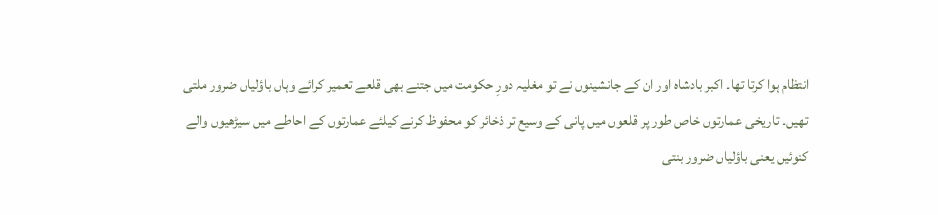انتظام ہوا کرتا تھا۔ اکبر بادشاہ اور ان کے جانشینوں نے تو مغلیہ دورِ حکومت میں جتنے بھی قلعے تعمیر کرائے وہاں باؤلیاں ضرور ملتی تھیں۔ تاریخی عمارتوں خاص طور پر قلعوں میں پانی کے وسیع تر ذخائر کو محفوظ کرنے کیلئے عمارتوں کے احاطے میں سیڑھیوں والے کنوئیں یعنی باؤلیاں ضرور بنتی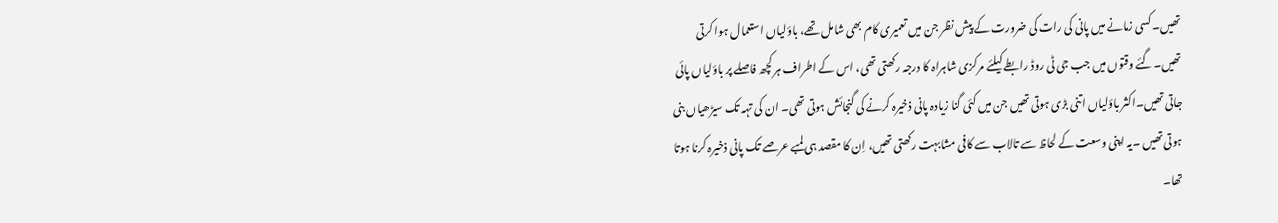تھیں۔ کسی زمانے میں پانی کی رات کی ضرورت کے پیش نظر جن میں تعمیری کام بھی شامل تھے، باؤلیاں استعمال ہوا کرتی تھیں۔گئے وقتوں میں جب جی ٹی روڈ رابطے کیلئے مرکزی شاہراہ کا درجہ رکھتی تھی، اس کے اطراف ہر کچھ فاصلے پر باؤلیاں پائی جاتی تھیں۔اکثر باؤلیاں اتنی بڑی ہوتی تھیں جن میں کئی گنا زیادہ پانی ذخیرہ کرنے کی گنجائش ہوتی تھی۔ ان کی تہہ تک سیڑھیاں بنی ہوتی تھیں ۔یہ اپنی وسعت کے لحاظ سے تالاب سے کافی مشابہت رکھتی تھیں، اِن کا مقصد ہی لمبے عرصے تک پانی ذخیرہ کرنا ہوتا تھا۔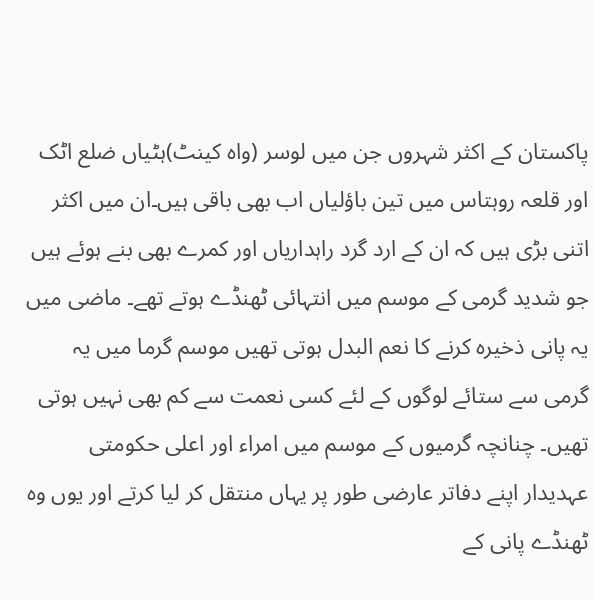پاکستان کے اکثر شہروں جن میں لوسر (واہ کینٹ)ہٹیاں ضلع اٹک اور قلعہ روہتاس میں تین باؤلیاں اب بھی باقی ہیں۔ان میں اکثر اتنی بڑی ہیں کہ ان کے ارد گرد راہداریاں اور کمرے بھی بنے ہوئے ہیں جو شدید گرمی کے موسم میں انتہائی ٹھنڈے ہوتے تھے۔ ماضی میں یہ پانی ذخیرہ کرنے کا نعم البدل ہوتی تھیں موسم گرما میں یہ گرمی سے ستائے لوگوں کے لئے کسی نعمت سے کم بھی نہیں ہوتی تھیں۔ چنانچہ گرمیوں کے موسم میں امراء اور اعلی حکومتی عہدیدار اپنے دفاتر عارضی طور پر یہاں منتقل کر لیا کرتے اور یوں وہ ٹھنڈے پانی کے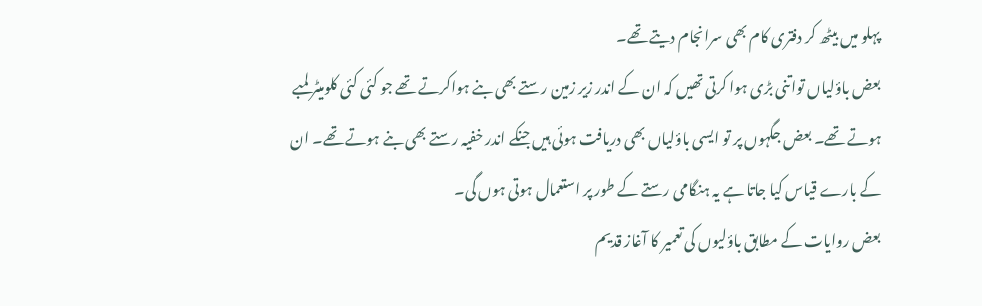پہلو میں بیٹھ کر دفتری کام بھی سرانجام دیتے تھے۔
بعض باؤلیاں تواتنی بڑی ہوا کرتی تھیں کہ ان کے اندر زیر زمین رستے بھی بنے ہواکرتے تھے جو کئی کئی کلومیٹر لمبے ہوتے تھے۔ بعض جگہوں پر تو ایسی باؤلیاں بھی دریافت ہوئی ہیں جنکے اندر خفیہ رستے بھی بنے ہوتے تھے۔ ان کے بارے قیاس کیا جاتا ہے یہ ہنگامی رستے کے طور پر استعمال ہوتی ہوں گی۔
بعض روایات کے مطابق باؤلیوں کی تعمیر کا آغاز قدیم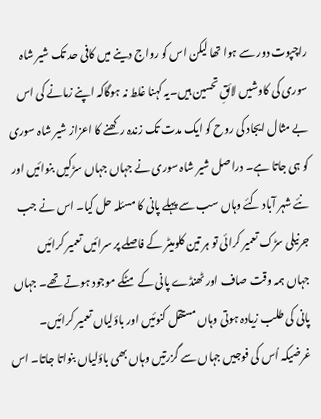راچپوت دور سے ہوا تھا لیکن اس کو رواج دینے میں کافی حد تک شیر شاہ سوری کی کاوشیں لائقِ تحسین ہیں۔یہ کہنا غلط نہ ہوگاکہ اپنے زمانے کی اس بے مثال ایجاد کی روح کو ایک مدت تک زندہ رکھنے کا اعزاز شیر شاہ سوری کو ہی جاتا ہے۔ دراصل شیر شاہ سوری نے جہاں جہاں سڑکیں بنوائیں اور نئے شہر آباد کئے وہاں سب سے پہلے پانی کا مسئلہ حل کیا۔ اس نے جب جرنیلی سڑک تعمیر کرائی تو ہر تین کلومیٹر کے فاصلے پر سرائیں تعمیر کرائیں جہاں ہمہ وقت صاف اور ٹھنڈے پانی کے مٹکے موجود ہوتے تھے۔ جہاں پانی کی طلب زیادہ ہوتی وہاں مستقل کنوئیں اور باؤلیاں تعمیر کرائیں۔ غرضیکہ اُس کی فوجیں جہاں سے گزرتیں وہاں بھی باؤلیاں بنواتا جاتا۔ اس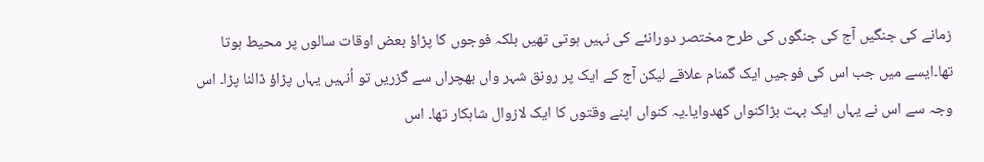زمانے کی جنگیں آج کی جنگوں کی طرح مختصر دورانئے کی نہیں ہوتی تھیں بلکہ فوجوں کا پڑاؤ بعض اوقات سالوں پر محیط ہوتا تھا۔ایسے میں جب اس کی فوجیں ایک گمنام علاقے لیکن آج کے ایک پر رونق شہر واں بھچراں سے گزریں تو اُنہیں یہاں پڑاؤ ڈالنا پڑا۔ اس وجہ سے اس نے یہاں ایک بہت بڑاکنواں کھدوایا۔یہ کنواں اپنے وقتوں کا ایک لازوال شاہکار تھا۔ اس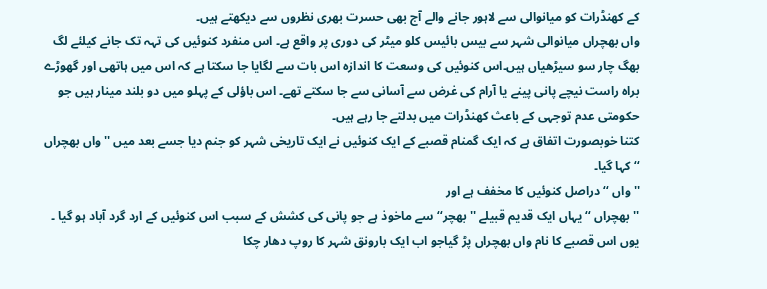کے کھنڈرات کو میانوالی سے لاہور جانے والے آج بھی حسرت بھری نظروں سے دیکھتے ہیں۔
واں بھچراں میانوالی شہر سے بیس بائیس کلو میٹر کی دوری پر واقع ہے۔ اس منفرد کنوئیں کی تہہ تک جانے کیلئے لگ بھگ چار سو سیڑھیاں ہیں۔اس کنوئیں کی وسعت کا اندازہ اس بات سے لگایا جا سکتا ہے کہ اس میں ہاتھی اور گھوڑے براہ راست نیچے پانی پینے یا آرام کی غرض سے آسانی سے جا سکتے تھے۔ اس باؤلی کے پہلو میں دو بلند مینار ہیں جو حکومتی عدم توجہی کے باعث کھنڈرات میں بدلتے جا رہے ہیں۔
کتنا خوبصورت اتفاق ہے کہ ایک گمنام قصبے کے ایک کنوئیں نے ایک تاریخی شہر کو جنم دیا جسے بعد میں '' واں بھچراں ‘‘ کہا گیا۔
'' واں ‘‘ دراصل کنوئیں کا مخفف ہے اور
'' بھچراں ‘‘ یہاں ایک قدیم قبیلے '' بھچر‘‘ سے ماخوذ ہے جو پانی کی کشش کے سبب اس کنوئیں کے ارد گرد آباد ہو گیا ۔ یوں اس قصبے کا نام واں بھچراں پڑ گیاجو اب ایک بارونق شہر کا روپ دھار چکا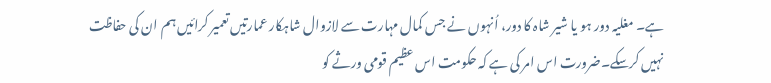ہے۔ مغلیہ دور ہو یا شیر شاہ کا دور، اُنہوں نے جس کمال مہارت سے لازوال شاہکار عمارتیں تعمیر کرائیں ہم ان کی حفاظت نہیں کرسکے۔ضرورت اس امر کی ہے کہ حکومت اس عظیم قومی ورثے کو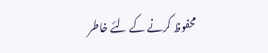محفوظ کرنے کے لئے خاطر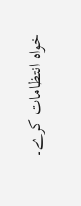خواہ انتظامات کرے۔